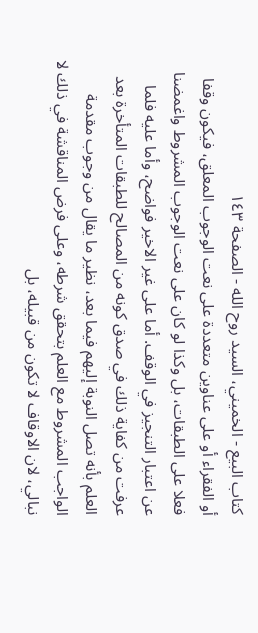كتاب البيع - الخميني، السيد روح الله - الصفحة ١٤٣
أو الفقراء أو على عناوين متعددة على نعت الوجوب المعلق، فيكون وقفا فعلا على الطبقات، بل وكذا لو كان على نعت الوجوب المشروط واغمضنا عن اعتبار التنجيز في الوقف. أما على غير الاخير فواضح، وأما عليه فلما عرفت من كفاية ذلك في صدق كونه من المصالح للطبقات المتأخرة بعد العلم بأنه تصل النوبة إليهم فيما بعد، نظير ما يقال من وجوب مقدمة الواجب المشروط مع العلم بتحقق شرطه، وعلى فرض المناقشة في ذلك لا نبالي، لان الاوقاف لا تكون من قبيله، بل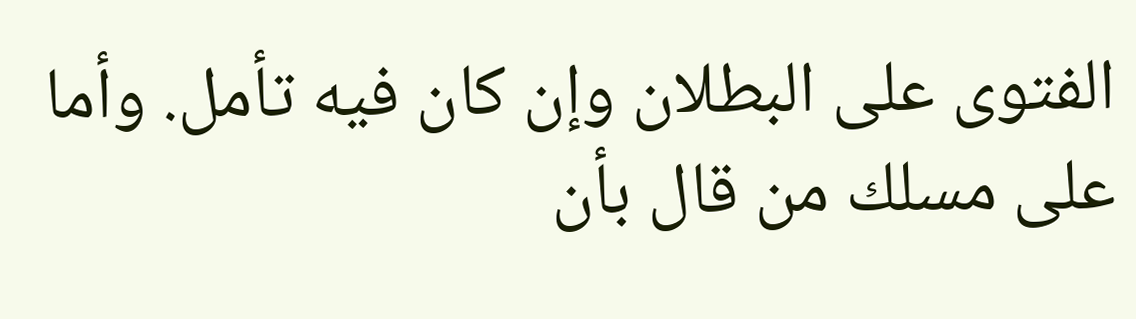الفتوى على البطلان وإن كان فيه تأمل. وأما على مسلك من قال بأن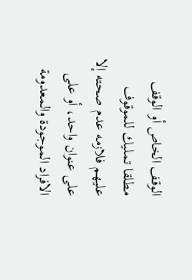الوقف الخاص أو الوقف مطلقا تمليك للموقوف عليهم فلازمه عدم صحته إلا على عنوان واحد، أو على الافراد الموجودة والمعدومة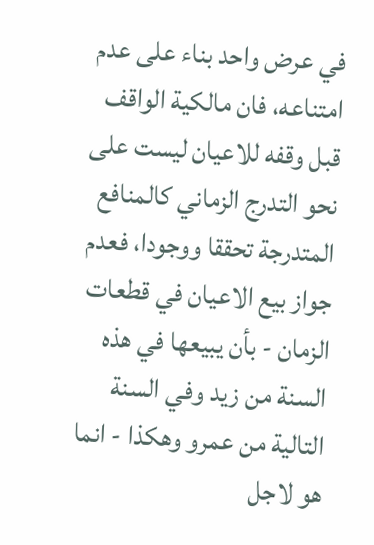في عرض واحد بناء على عدم امتناعه، فان مالكية الواقف قبل وقفه للاعيان ليست على نحو التدرج الزماني كالمنافع المتدرجة تحققا ووجودا، فعدم جواز بيع الاعيان في قطعات الزمان - بأن يبيعها في هذه السنة من زيد وفي السنة التالية من عمرو وهكذا - انما هو لاجل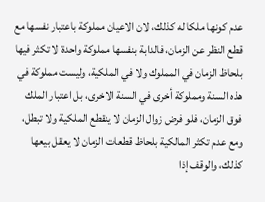عدم كونها ملكا له كذلك، لان الاعيان مملوكة باعتبار نفسها مع قطع النظر عن الزمان، فالدابة بنفسها مملوكة واحدة لا تكثر فيها بلحاظ الزمان في المملوك ولا في الملكية، وليست مملوكة في هذه السنة ومملوكة أخرى في السنة الاخرى، بل اعتبار الملك فوق الزمان، فلو فرض زوال الزمان لا ينقطع الملكية ولا تبطل، ومع عدم تكثر المالكية بلحاظ قطعات الزمان لا يعقل بيعها كذلك، والوقف إذا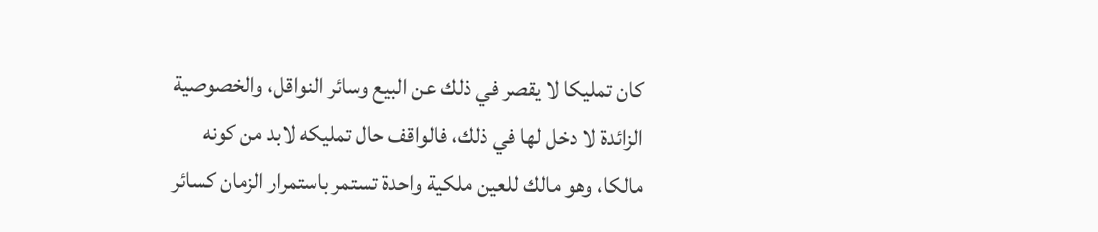كان تمليكا لا يقصر في ذلك عن البيع وسائر النواقل، والخصوصية الزائدة لا دخل لها في ذلك، فالواقف حال تمليكه لابد من كونه مالكا، وهو مالك للعين ملكية واحدة تستمر باستمرار الزمان كسائر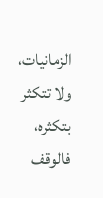الزمانيات، ولا تتكثر بتكثره، فالوقف